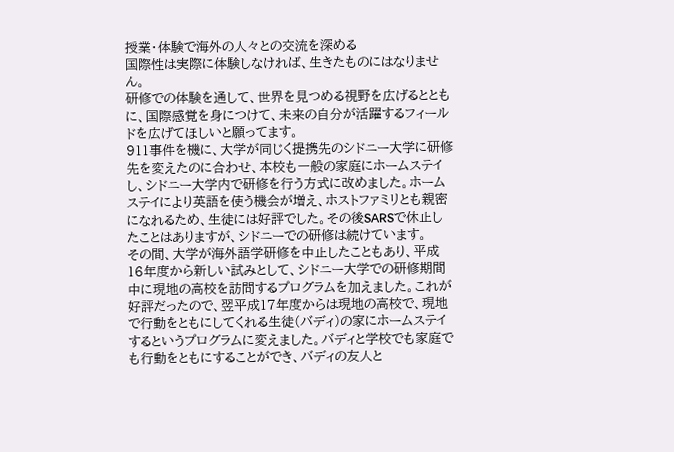授業・体験で海外の人々との交流を深める
国際性は実際に体験しなければ、生きたものにはなりません。
研修での体験を通して、世界を見つめる視野を広げるとともに、国際感覚を身につけて、未来の自分が活躍するフィールドを広げてほしいと願ってます。
911事件を機に、大学が同じく提携先のシドニー大学に研修先を変えたのに合わせ、本校も一般の家庭にホームステイし、シドニー大学内で研修を行う方式に改めました。ホームステイにより英語を使う機会が増え、ホストファミリとも親密になれるため、生徒には好評でした。その後SARSで休止したことはありますが、シドニーでの研修は続けています。
その間、大学が海外語学研修を中止したこともあり、平成16年度から新しい試みとして、シドニー大学での研修期間中に現地の高校を訪問するプログラムを加えました。これが好評だったので、翌平成17年度からは現地の高校で、現地で行動をともにしてくれる生徒(バディ)の家にホームステイするというプログラムに変えました。バディと学校でも家庭でも行動をともにすることができ、バディの友人と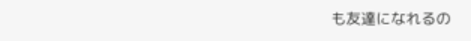も友達になれるの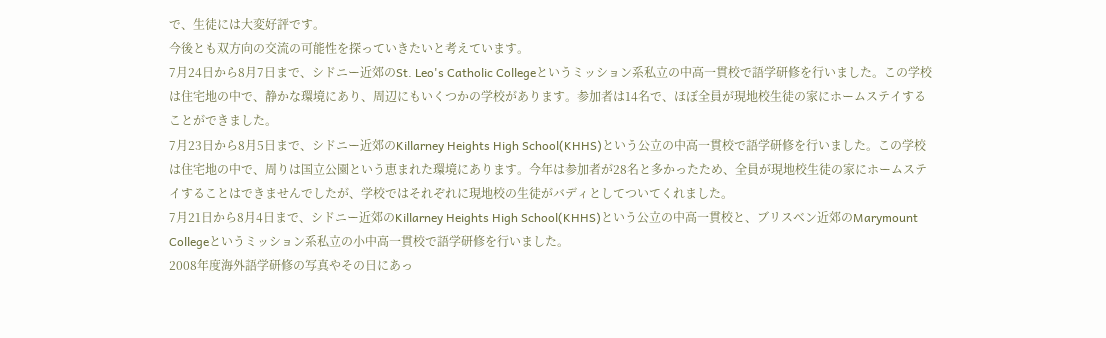で、生徒には大変好評です。
今後とも双方向の交流の可能性を探っていきたいと考えています。
7月24日から8月7日まで、シドニー近郊のSt. Leo's Catholic Collegeというミッション系私立の中高一貫校で語学研修を行いました。この学校は住宅地の中で、静かな環境にあり、周辺にもいくつかの学校があります。参加者は14名で、ほぼ全員が現地校生徒の家にホームステイすることができました。
7月23日から8月5日まで、シドニー近郊のKillarney Heights High School(KHHS)という公立の中高一貫校で語学研修を行いました。この学校は住宅地の中で、周りは国立公園という恵まれた環境にあります。今年は参加者が28名と多かったため、全員が現地校生徒の家にホームステイすることはできませんでしたが、学校ではそれぞれに現地校の生徒がバディとしてついてくれました。
7月21日から8月4日まで、シドニー近郊のKillarney Heights High School(KHHS)という公立の中高一貫校と、ブリスベン近郊のMarymount Collegeというミッション系私立の小中高一貫校で語学研修を行いました。
2008年度海外語学研修の写真やその日にあっ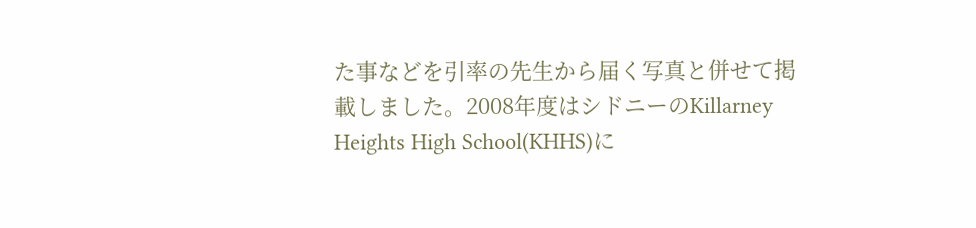た事などを引率の先生から届く写真と併せて掲載しました。2008年度はシドニーのKillarney Heights High School(KHHS)に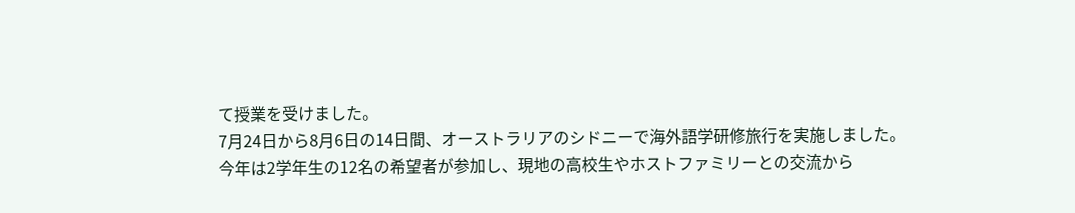て授業を受けました。
7月24日から8月6日の14日間、オーストラリアのシドニーで海外語学研修旅行を実施しました。
今年は2学年生の12名の希望者が参加し、現地の高校生やホストファミリーとの交流から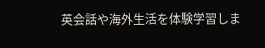英会話や海外生活を体験学習しま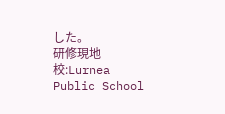した。
研修現地校:Lurnea Public School